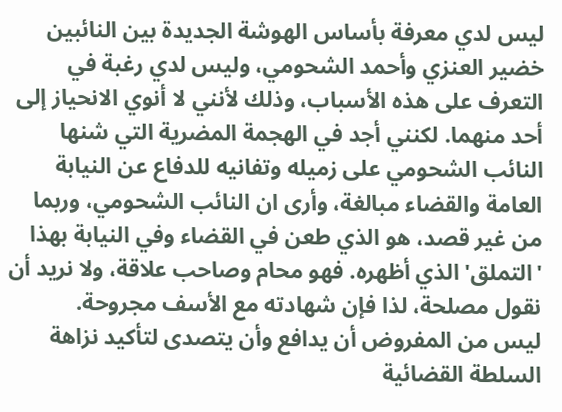ليس لدي معرفة بأساس الهوشة الجديدة بين النائبين خضير العنزي وأحمد الشحومي، وليس لدي رغبة في التعرف على هذه الأسباب، وذلك لأنني لا أنوي الانحياز إلى أحد منهما. لكنني أجد في الهجمة المضرية التي شنها النائب الشحومي على زميله وتفانيه للدفاع عن النيابة العامة والقضاء مبالغة، وأرى ان النائب الشحومي، وربما من غير قصد، هو الذي طعن في القضاء وفي النيابة بهذا 'التملق' الذي أظهره. فهو محام وصاحب علاقة، ولا نريد أن نقول مصلحة، لذا فإن شهادته مع الأسف مجروحة.
ليس من المفروض أن يدافع وأن يتصدى لتأكيد نزاهة السلطة القضائية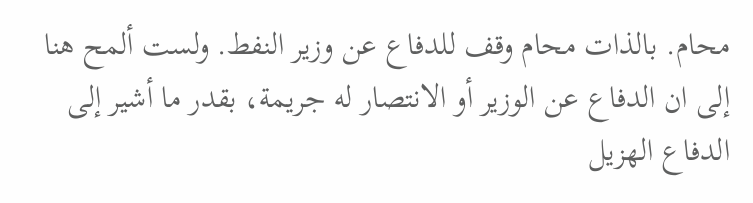محام. بالذات محام وقف للدفاع عن وزير النفط. ولست ألمح هنا إلى ان الدفاع عن الوزير أو الانتصار له جريمة، بقدر ما أشير إلى الدفاع الهزيل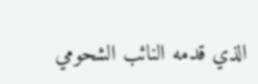الذي قدمه النائب الشحومي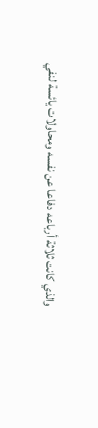والذي كانت ثلاثة أرباعه دفاعا عن نفسه ومحاولات يائسة لنفي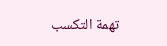تهمة التكسب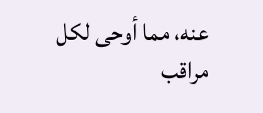عنه، مما أوحى لكل مراقب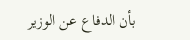بأن الدفاع عن الوزير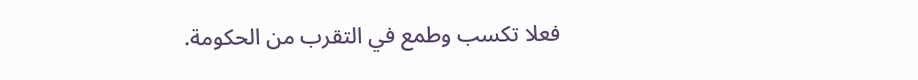فعلا تكسب وطمع في التقرب من الحكومة.